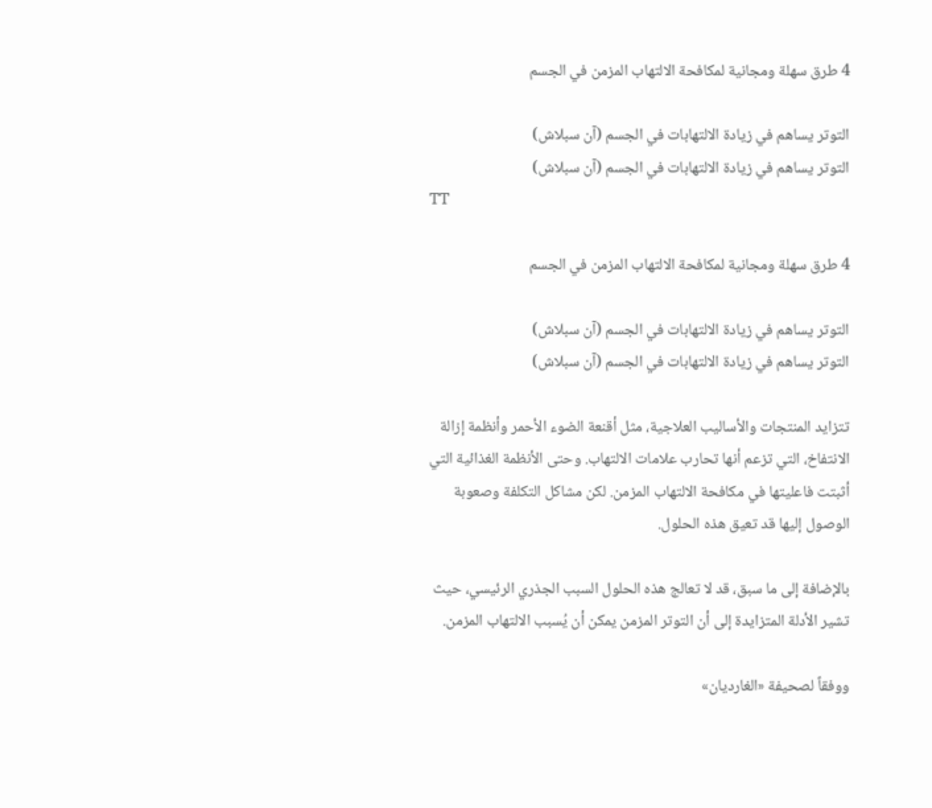4 طرق سهلة ومجانية لمكافحة الالتهاب المزمن في الجسم

التوتر يساهم في زيادة الالتهابات في الجسم (آن سبلاش)
التوتر يساهم في زيادة الالتهابات في الجسم (آن سبلاش)
TT

4 طرق سهلة ومجانية لمكافحة الالتهاب المزمن في الجسم

التوتر يساهم في زيادة الالتهابات في الجسم (آن سبلاش)
التوتر يساهم في زيادة الالتهابات في الجسم (آن سبلاش)

تتزايد المنتجات والأساليب العلاجية، مثل أقنعة الضوء الأحمر وأنظمة إزالة الانتفاخ، التي تزعم أنها تحارب علامات الالتهاب. وحتى الأنظمة الغذائية التي أثبتت فاعليتها في مكافحة الالتهاب المزمن. لكن مشاكل التكلفة وصعوبة الوصول إليها قد تعيق هذه الحلول.

بالإضافة إلى ما سبق، قد لا تعالج هذه الحلول السبب الجذري الرئيسي، حيث تشير الأدلة المتزايدة إلى أن التوتر المزمن يمكن أن يُسبب الالتهاب المزمن.

ووفقاً لصحيفة «الغارديان»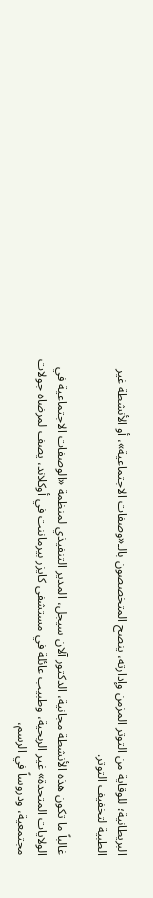البريطانية؛ للوقاية من التوتر المزمن وإدارته، ينصح المتخصصون بالـ«وصفات الاجتماعية»، أو الأنشطة غير الطبية لتخفيف التوتر.

غالباً ما تكون هذه الأنشطة مجانية، الدكتور آلان سيجل، المدير التنفيذي لمنظمة «الوصفات الاجتماعية في الولايات المتحدة» غير الربحية، وطبيب عائلة في مستشفى كايزر بيرماننت في أوكلاند، يصف لمرضاه جولات مجتمعية، ودروساً في الرسم،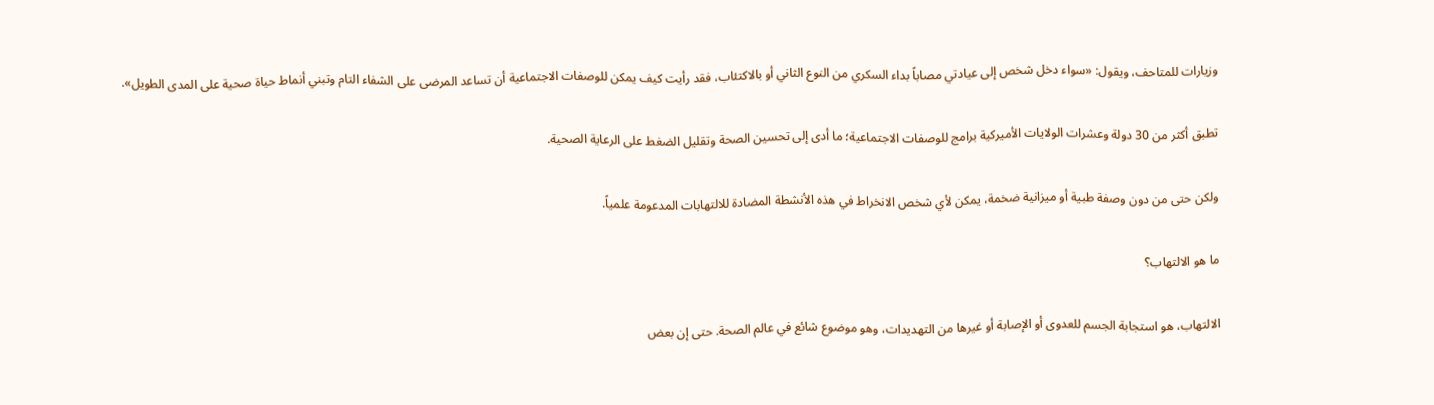وزيارات للمتاحف، ويقول: «سواء دخل شخص إلى عيادتي مصاباً بداء السكري من النوع الثاني أو بالاكتئاب، فقد رأيت كيف يمكن للوصفات الاجتماعية أن تساعد المرضى على الشفاء التام وتبني أنماط حياة صحية على المدى الطويل».

تطبق أكثر من 30 دولة وعشرات الولايات الأميركية برامج للوصفات الاجتماعية؛ ما أدى إلى تحسين الصحة وتقليل الضغط على الرعاية الصحية.

ولكن حتى من دون وصفة طبية أو ميزانية ضخمة، يمكن لأي شخص الانخراط في هذه الأنشطة المضادة للالتهابات المدعومة علمياً.

ما هو الالتهاب؟

الالتهاب، هو استجابة الجسم للعدوى أو الإصابة أو غيرها من التهديدات، وهو موضوع شائع في عالم الصحة. حتى إن بعض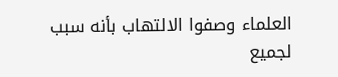العلماء وصفوا الالتهاب بأنه سبب لجميع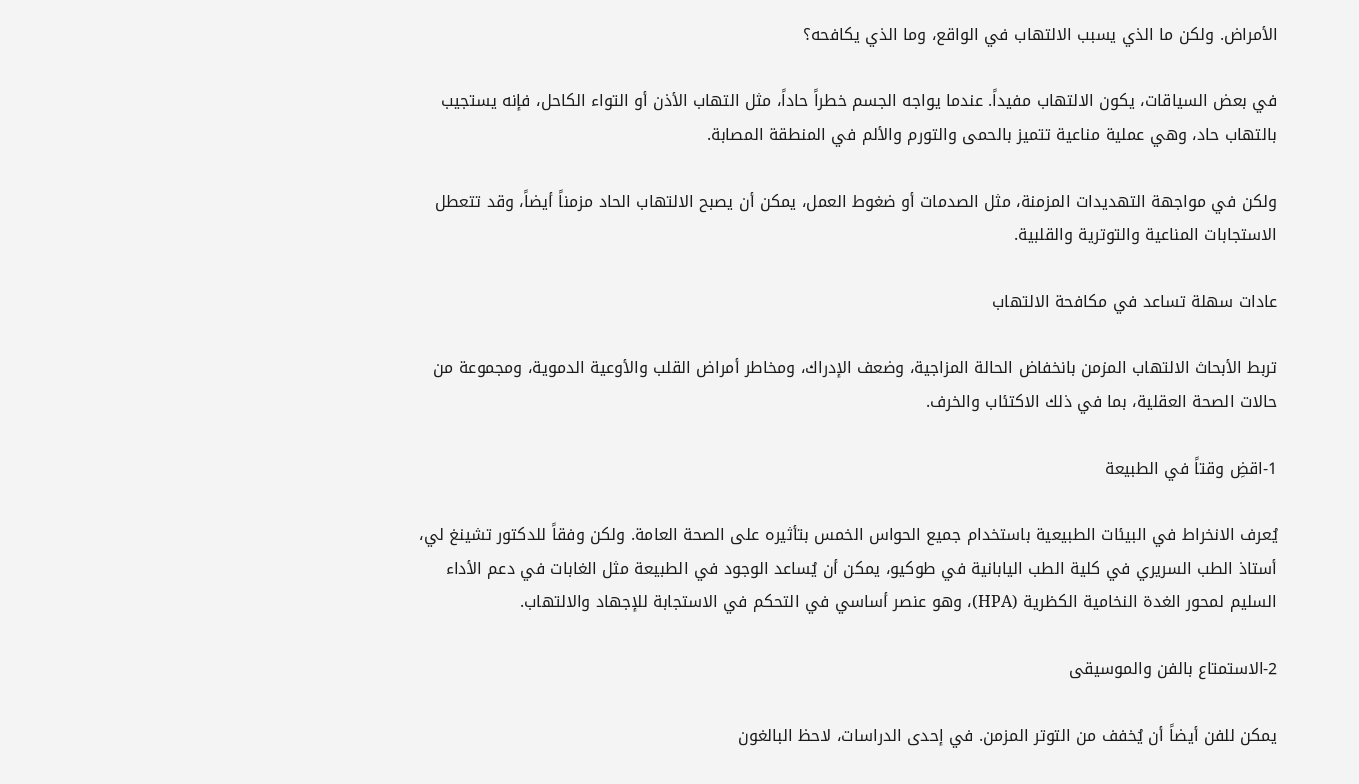الأمراض. ولكن ما الذي يسبب الالتهاب في الواقع، وما الذي يكافحه؟

في بعض السياقات، يكون الالتهاب مفيداً. عندما يواجه الجسم خطراً حاداً، مثل التهاب الأذن أو التواء الكاحل، فإنه يستجيب بالتهاب حاد، وهي عملية مناعية تتميز بالحمى والتورم والألم في المنطقة المصابة.

ولكن في مواجهة التهديدات المزمنة، مثل الصدمات أو ضغوط العمل، يمكن أن يصبح الالتهاب الحاد مزمناً أيضاً، وقد تتعطل الاستجابات المناعية والتوترية والقلبية.

عادات سهلة تساعد في مكافحة الالتهاب

تربط الأبحاث الالتهاب المزمن بانخفاض الحالة المزاجية، وضعف الإدراك، ومخاطر أمراض القلب والأوعية الدموية، ومجموعة من حالات الصحة العقلية، بما في ذلك الاكتئاب والخرف.

1-اقضِ وقتاً في الطبيعة

يُعرف الانخراط في البيئات الطبيعية باستخدام جميع الحواس الخمس بتأثيره على الصحة العامة. ولكن وفقاً للدكتور تشينغ لي، أستاذ الطب السريري في كلية الطب اليابانية في طوكيو، يمكن أن يُساعد الوجود في الطبيعة مثل الغابات في دعم الأداء السليم لمحور الغدة النخامية الكظرية (HPA)، وهو عنصر أساسي في التحكم في الاستجابة للإجهاد والالتهاب.

2-الاستمتاع بالفن والموسيقى

يمكن للفن أيضاً أن يُخفف من التوتر المزمن. في إحدى الدراسات، لاحظ البالغون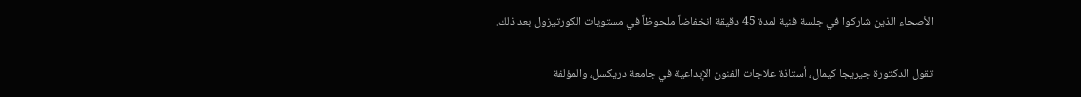الأصحاء الذين شاركوا في جلسة فنية لمدة 45 دقيقة انخفاضاً ملحوظاً في مستويات الكورتيزول بعد ذلك.

تقول الدكتورة جيريجا كيمال، أستاذة علاجات الفنون الإبداعية في جامعة دريكسل، والمؤلفة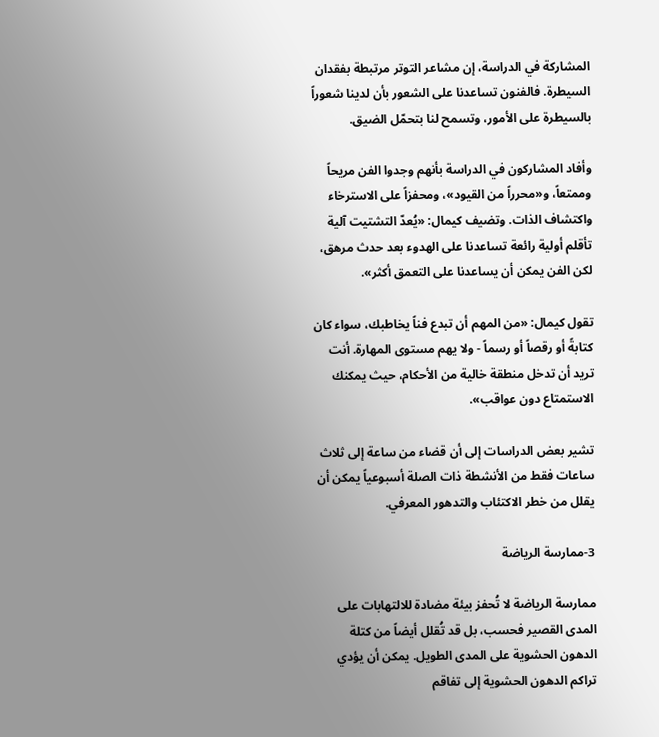المشاركة في الدراسة، إن مشاعر التوتر مرتبطة بفقدان السيطرة. فالفنون تساعدنا على الشعور بأن لدينا شعوراً بالسيطرة على الأمور، وتسمح لنا بتحمّل الضيق.

وأفاد المشاركون في الدراسة بأنهم وجدوا الفن مريحاً وممتعاً، و«محرراً من القيود»، ومحفزاً على الاسترخاء واكتشاف الذات. وتضيف كيمال: «يُعدّ التشتيت آلية تأقلم أولية رائعة تساعدنا على الهدوء بعد حدث مرهق، لكن الفن يمكن أن يساعدنا على التعمق أكثر».

تقول كيمال: «من المهم أن تبدع فناً يخاطبك، سواء كان كتابةً أو رقصاً أو رسماً - ولا يهم مستوى المهارة. أنت تريد أن تدخل منطقة خالية من الأحكام، حيث يمكنك الاستمتاع دون عواقب».

تشير بعض الدراسات إلى أن قضاء من ساعة إلى ثلاث ساعات فقط من الأنشطة ذات الصلة أسبوعياً يمكن أن يقلل من خطر الاكتئاب والتدهور المعرفي.

3-ممارسة الرياضة

ممارسة الرياضة لا تُحفز بيئة مضادة للالتهابات على المدى القصير فحسب، بل قد تُقلل أيضاً من كتلة الدهون الحشوية على المدى الطويل. يمكن أن يؤدي تراكم الدهون الحشوية إلى تفاقم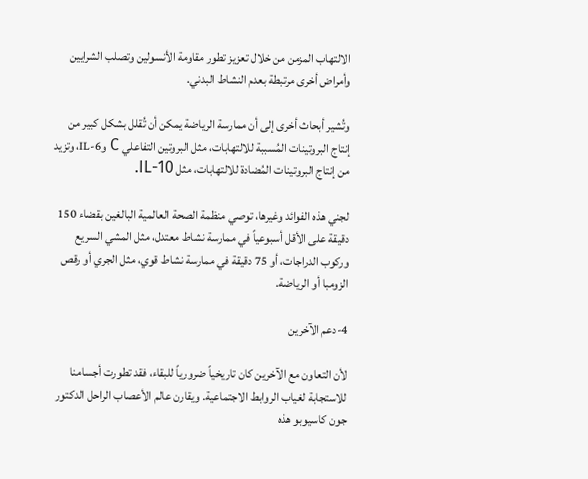الالتهاب المزمن من خلال تعزيز تطور مقاومة الأنسولين وتصلب الشرايين وأمراض أخرى مرتبطة بعدم النشاط البدني.

وتُشير أبحاث أخرى إلى أن ممارسة الرياضة يمكن أن تُقلل بشكل كبير من إنتاج البروتينات المُسببة للالتهابات، مثل البروتين التفاعلي C وIL-6، وتزيد من إنتاج البروتينات المُضادة للالتهابات، مثل IL-10.

لجني هذه الفوائد وغيرها، توصي منظمة الصحة العالمية البالغين بقضاء 150 دقيقة على الأقل أسبوعياً في ممارسة نشاط معتدل، مثل المشي السريع وركوب الدراجات، أو 75 دقيقة في ممارسة نشاط قوي، مثل الجري أو رقص الزومبا أو الرياضة.

4-دعم الآخرين

لأن التعاون مع الآخرين كان تاريخياً ضرورياً للبقاء، فقد تطورت أجسامنا للاستجابة لغياب الروابط الاجتماعية. ويقارن عالم الأعصاب الراحل الدكتور جون كاسيوبو هذه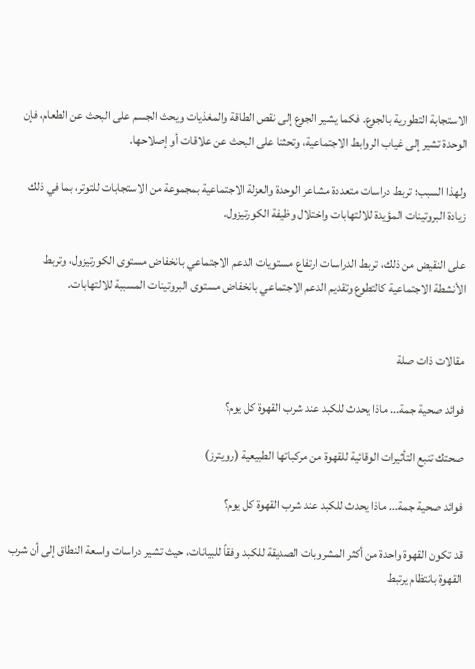الاستجابة التطورية بالجوع. فكما يشير الجوع إلى نقص الطاقة والمغذيات ويحث الجسم على البحث عن الطعام، فإن الوحدة تشير إلى غياب الروابط الاجتماعية، وتحثنا على البحث عن علاقات أو إصلاحها.

ولهذا السبب؛ تربط دراسات متعددة مشاعر الوحدة والعزلة الاجتماعية بمجموعة من الاستجابات للتوتر، بما في ذلك زيادة البروتينات المؤيدة للالتهابات واختلال وظيفة الكورتيزول.

على النقيض من ذلك، تربط الدراسات ارتفاع مستويات الدعم الاجتماعي بانخفاض مستوى الكورتيزول، وتربط الأنشطة الاجتماعية كالتطوع وتقديم الدعم الاجتماعي بانخفاض مستوى البروتينات المسببة للالتهابات.


مقالات ذات صلة

فوائد صحية جمة... ماذا يحدث للكبد عند شرب القهوة كل يوم؟

صحتك تنبع التأثيرات الوقائية للقهوة من مركباتها الطبيعية (رويترز)

فوائد صحية جمة... ماذا يحدث للكبد عند شرب القهوة كل يوم؟

قد تكون القهوة واحدة من أكثر المشروبات الصديقة للكبد وفقاً للبيانات، حيث تشير دراسات واسعة النطاق إلى أن شرب القهوة بانتظام يرتبط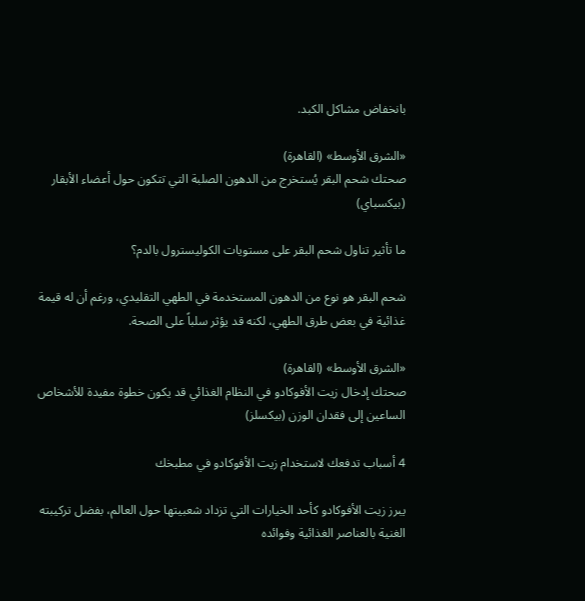بانخفاض مشاكل الكبد.

«الشرق الأوسط» (القاهرة)
صحتك شحم البقر يُستخرج من الدهون الصلبة التي تتكون حول أعضاء الأبقار (بيكسباي)

ما تأثير تناول شحم البقر على مستويات الكوليسترول بالدم؟

شحم البقر هو نوع من الدهون المستخدمة في الطهي التقليدي، ورغم أن له قيمة غذائية في بعض طرق الطهي، لكنه قد يؤثر سلباً على الصحة.

«الشرق الأوسط» (القاهرة)
صحتك إدخال زيت الأفوكادو في النظام الغذائي قد يكون خطوة مفيدة للأشخاص الساعين إلى فقدان الوزن (بيكسلز)

4 أسباب تدفعك لاستخدام زيت الأفوكادو في مطبخك

يبرز زيت الأفوكادو كأحد الخيارات التي تزداد شعبيتها حول العالم، بفضل تركيبته الغنية بالعناصر الغذائية وفوائده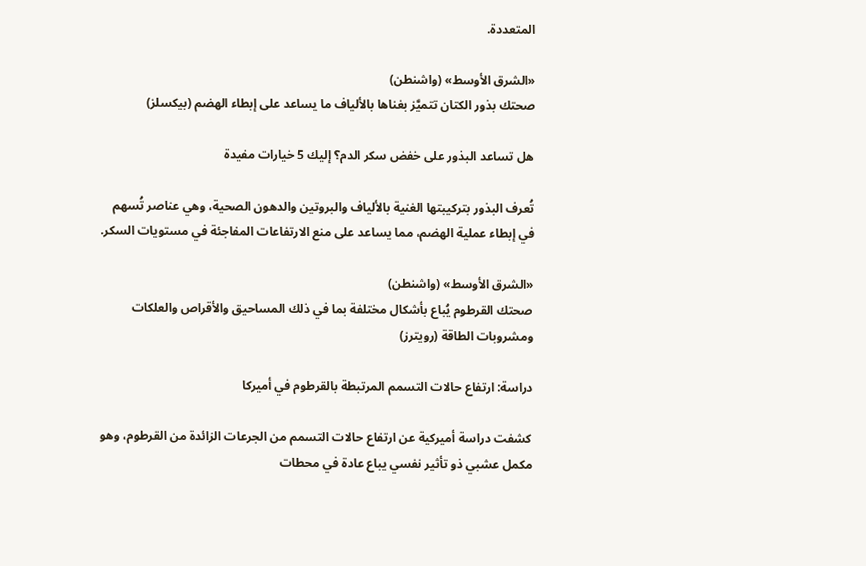المتعددة.

«الشرق الأوسط» (واشنطن)
صحتك بذور الكتان تتميَّز بغناها بالألياف ما يساعد على إبطاء الهضم (بيكسلز)

هل تساعد البذور على خفض سكر الدم؟ إليك 5 خيارات مفيدة

تُعرف البذور بتركيبتها الغنية بالألياف والبروتين والدهون الصحية، وهي عناصر تُسهم في إبطاء عملية الهضم، مما يساعد على منع الارتفاعات المفاجئة في مستويات السكر.

«الشرق الأوسط» (واشنطن)
صحتك القرطوم يُباع بأشكال مختلفة بما في ذلك المساحيق والأقراص والعلكات ومشروبات الطاقة (رويترز)

دراسة: ارتفاع حالات التسمم المرتبطة بالقرطوم في أميركا

كشفت دراسة أميركية ‌عن ارتفاع حالات التسمم من الجرعات الزائدة من القرطوم، وهو مكمل عشبي ذو تأثير نفسي يباع عادة في محطات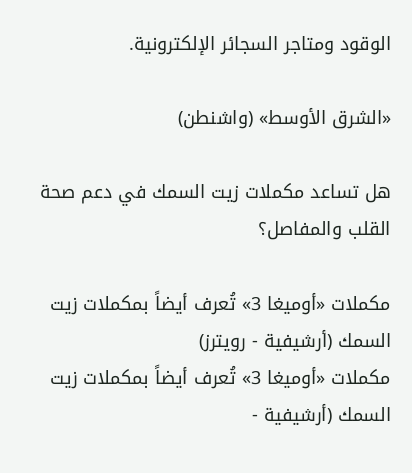الوقود ومتاجر السجائر الإلكترونية.

«الشرق الأوسط» (واشنطن)

هل تساعد مكملات زيت السمك في دعم صحة القلب والمفاصل؟

مكملات «أوميغا 3» تُعرف أيضاً بمكملات زيت السمك (أرشيفية - رويترز)
مكملات «أوميغا 3» تُعرف أيضاً بمكملات زيت السمك (أرشيفية -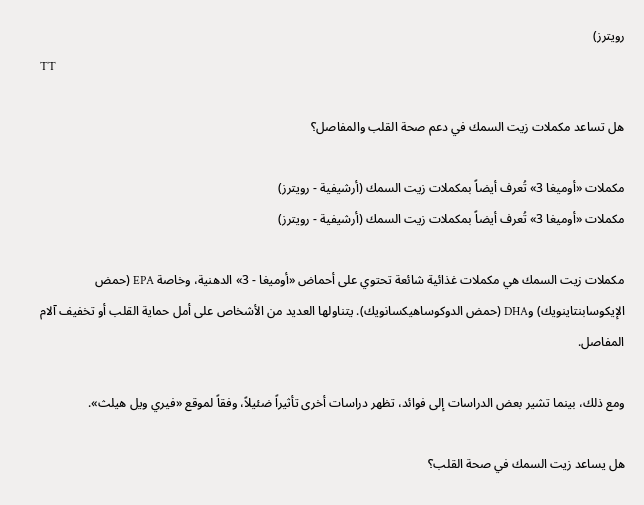رويترز)
TT

هل تساعد مكملات زيت السمك في دعم صحة القلب والمفاصل؟

مكملات «أوميغا 3» تُعرف أيضاً بمكملات زيت السمك (أرشيفية - رويترز)
مكملات «أوميغا 3» تُعرف أيضاً بمكملات زيت السمك (أرشيفية - رويترز)

مكملات زيت السمك هي مكملات غذائية شائعة تحتوي على أحماض «أوميغا - 3» الدهنية، وخاصة EPA (حمض الإيكوسابنتاينويك) وDHA (حمض الدوكوساهيكسانويك). يتناولها العديد من الأشخاص على أمل حماية القلب أو تخفيف آلام المفاصل.

ومع ذلك، بينما تشير بعض الدراسات إلى فوائد، تظهر دراسات أخرى تأثيراً ضئيلاً، وفقاً لموقع «فيري ويل هيلث».

هل يساعد زيت السمك في صحة القلب؟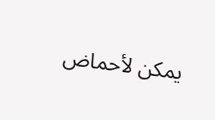يمكن لأحماض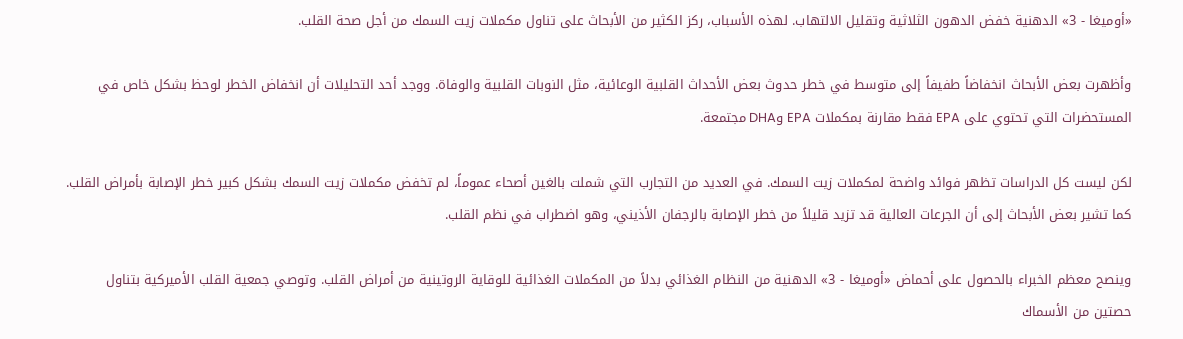«أوميغا - 3» الدهنية خفض الدهون الثلاثية وتقليل الالتهاب. لهذه الأسباب، ركز الكثير من الأبحاث على تناول مكملات زيت السمك من أجل صحة القلب.

وأظهرت بعض الأبحاث انخفاضاً طفيفاً إلى متوسط في خطر حدوث بعض الأحداث القلبية الوعائية، مثل النوبات القلبية والوفاة. ووجد أحد التحليلات أن انخفاض الخطر لوحظ بشكل خاص في المستحضرات التي تحتوي على EPA فقط مقارنة بمكملات EPA وDHA مجتمعة.

لكن ليست كل الدراسات تظهر فوائد واضحة لمكملات زيت السمك. في العديد من التجارب التي شملت بالغين أصحاء عموماً، لم تخفض مكملات زيت السمك بشكل كبير خطر الإصابة بأمراض القلب. كما تشير بعض الأبحاث إلى أن الجرعات العالية قد تزيد قليلاً من خطر الإصابة بالرجفان الأذيني، وهو اضطراب في نظم القلب.

وينصح معظم الخبراء بالحصول على أحماض «أوميغا - 3» الدهنية من النظام الغذائي بدلاً من المكملات الغذائية للوقاية الروتينية من أمراض القلب. وتوصي جمعية القلب الأميركية بتناول حصتين من الأسماك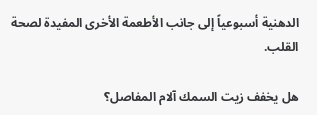الدهنية أسبوعياً إلى جانب الأطعمة الأخرى المفيدة لصحة القلب.

هل يخفف زيت السمك آلام المفاصل؟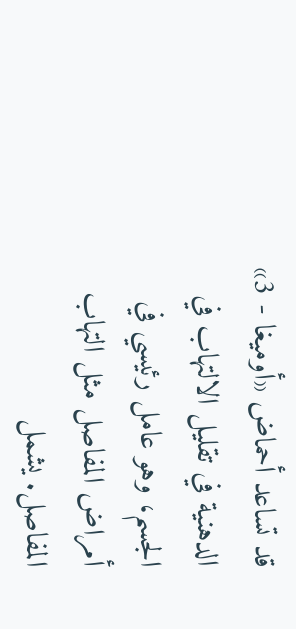قد تساعد أحماض «أوميغا - 3» الدهنية في تقليل الالتهاب في الجسم، وهو عامل رئيسي في أمراض المفاصل مثل التهاب المفاصل. يشمل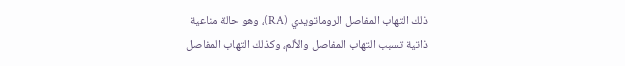ذلك التهاب المفاصل الروماتويدي (RA)، وهو حالة مناعية ذاتية تسبب التهاب المفاصل والألم، وكذلك التهاب المفاصل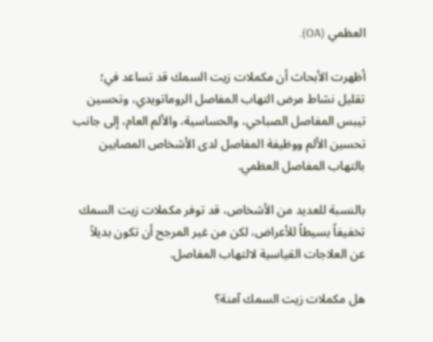العظمي (OA).

أظهرت الأبحاث أن مكملات زيت السمك قد تساعد في؛ تقليل نشاط مرض التهاب المفاصل الروماتويدي، وتحسين تيبس المفاصل الصباحي، والحساسية، والألم العام، إلى جانب تحسين الألم ووظيفة المفاصل لدى الأشخاص المصابين بالتهاب المفاصل العظمي.

بالنسبة للعديد من الأشخاص، قد توفر مكملات زيت السمك تخفيفاً بسيطاً للأعراض، لكن من غير المرجح أن تكون بديلاً عن العلاجات القياسية لالتهاب المفاصل.

هل مكملات زيت السمك آمنة؟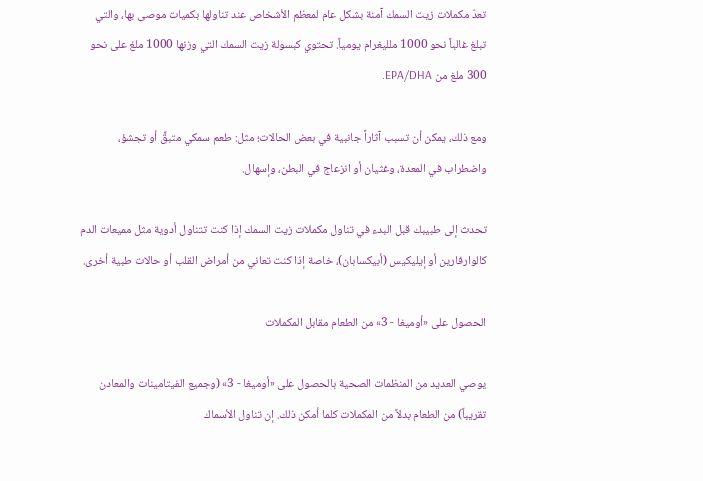تعدّ مكملات زيت السمك آمنة بشكل عام لمعظم الأشخاص عند تناولها بكميات موصى بها، والتي تبلغ غالباً نحو 1000 ملليغرام يومياً. تحتوي كبسولة زيت السمك التي وزنها 1000 ملغ على نحو 300 ملغ من EPA/DHA.

ومع ذلك، يمكن أن تسبب آثاراً جانبية في بعض الحالات؛ مثل: طعم سمكي متبقٍّ أو تجشؤ، واضطراب في المعدة، وغثيان أو انزعاج في البطن، وإسهال.

تحدث إلى طبيبك قبل البدء في تناول مكملات زيت السمك إذا كنت تتناول أدوية مثل مميعات الدم كالوارفارين أو إيليكيس (أبيكسابان)، خاصة إذا كنت تعاني من أمراض القلب أو حالات طبية أخرى.

الحصول على «أوميغا - 3» من الطعام مقابل المكملات

يوصي العديد من المنظمات الصحية بالحصول على «أوميغا - 3» (وجميع الفيتامينات والمعادن تقريباً) من الطعام بدلاً من المكملات كلما أمكن ذلك. إن تناول الأسماك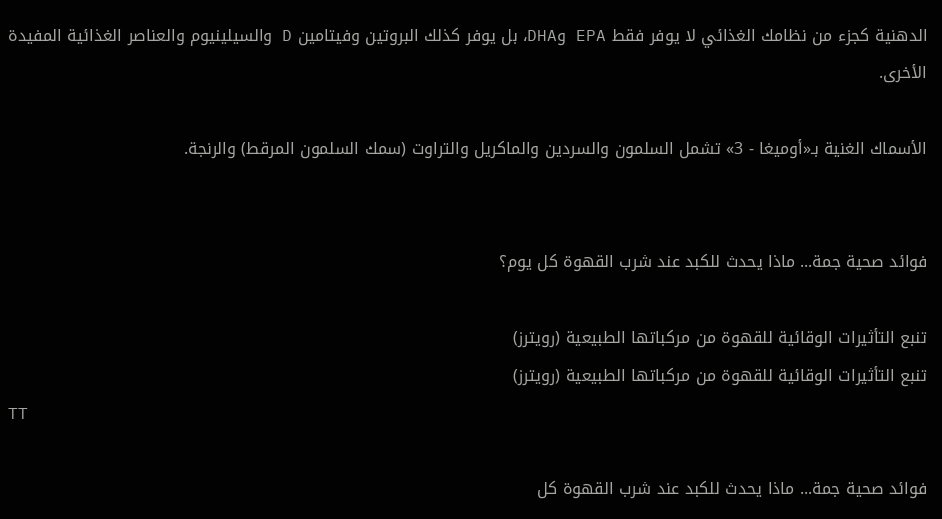الدهنية كجزء من نظامك الغذائي لا يوفر فقط EPA وDHA، بل يوفر كذلك البروتين وفيتامين D والسيلينيوم والعناصر الغذائية المفيدة الأخرى.

الأسماك الغنية بـ«أوميغا - 3» تشمل السلمون والسردين والماكريل والتراوت (سمك السلمون المرقط) والرنجة.


فوائد صحية جمة... ماذا يحدث للكبد عند شرب القهوة كل يوم؟

تنبع التأثيرات الوقائية للقهوة من مركباتها الطبيعية (رويترز)
تنبع التأثيرات الوقائية للقهوة من مركباتها الطبيعية (رويترز)
TT

فوائد صحية جمة... ماذا يحدث للكبد عند شرب القهوة كل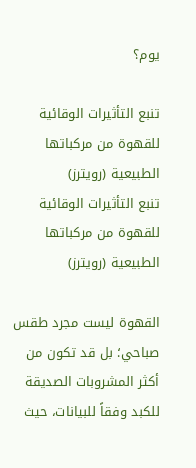يوم؟

تنبع التأثيرات الوقائية للقهوة من مركباتها الطبيعية (رويترز)
تنبع التأثيرات الوقائية للقهوة من مركباتها الطبيعية (رويترز)

القهوة ليست مجرد طقس صباحي؛ بل قد تكون من أكثر المشروبات الصديقة للكبد وفقاً للبيانات، حيث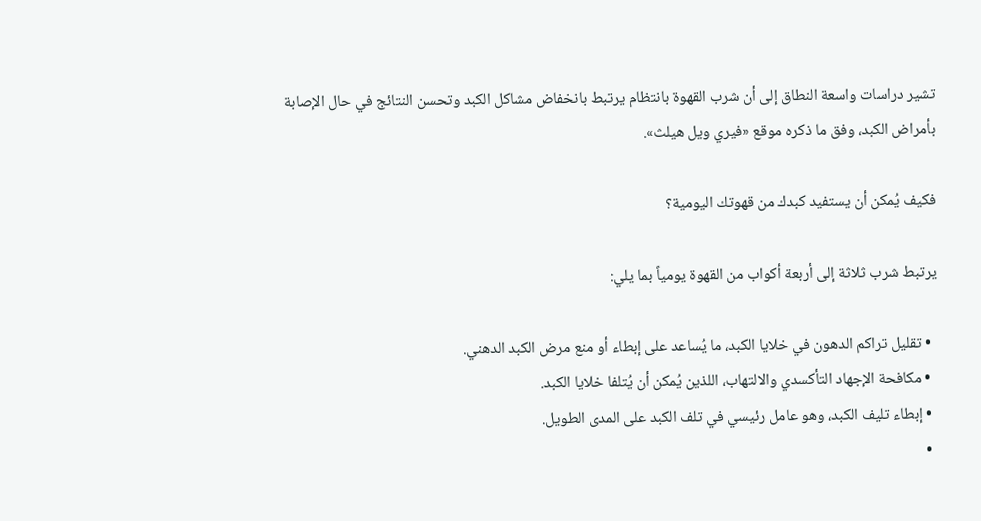تشير دراسات واسعة النطاق إلى أن شرب القهوة بانتظام يرتبط بانخفاض مشاكل الكبد وتحسن النتائج في حال الإصابة بأمراض الكبد، وفق ما ذكره موقع «فيري ويل هيلث».

فكيف يُمكن أن يستفيد كبدك من قهوتك اليومية؟

يرتبط شرب ثلاثة إلى أربعة أكواب من القهوة يومياً بما يلي:

  • تقليل تراكم الدهون في خلايا الكبد، ما يُساعد على إبطاء أو منع مرض الكبد الدهني.
  • مكافحة الإجهاد التأكسدي والالتهاب، اللذين يُمكن أن يُتلفا خلايا الكبد.
  • إبطاء تليف الكبد، وهو عامل رئيسي في تلف الكبد على المدى الطويل.
  •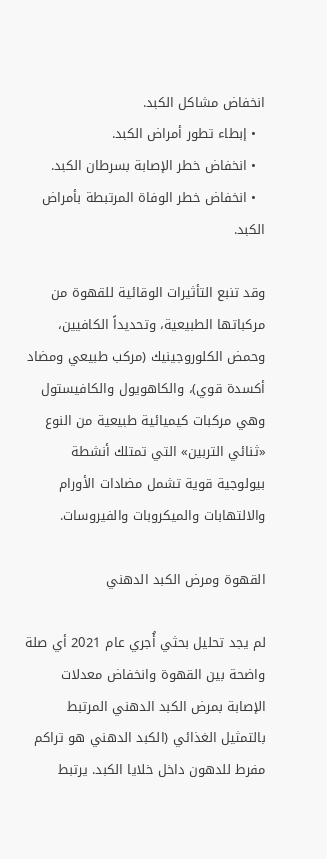انخفاض مشاكل الكبد.
  • إبطاء تطور أمراض الكبد.
  • انخفاض خطر الإصابة بسرطان الكبد.
  • انخفاض خطر الوفاة المرتبطة بأمراض الكبد.

وقد تنبع التأثيرات الوقائية للقهوة من مركباتها الطبيعية، وتحديداً الكافيين، وحمض الكلوروجينيك (مركب طبيعي ومضاد أكسدة قوي)، والكاهويول والكافيستول وهي مركبات كيميائية طبيعية من النوع «ثنائي التربين» التي تمتلك أنشطة بيولوجية قوية تشمل مضادات الأورام والالتهابات والميكروبات والفيروسات.

القهوة ومرض الكبد الدهني

لم يجد تحليل بحثي أُجري عام 2021 أي صلة واضحة بين القهوة وانخفاض معدلات الإصابة بمرض الكبد الدهني المرتبط بالتمثيل الغذائي (الكبد الدهني هو تراكم مفرط للدهون داخل خلايا الكبد. يرتبط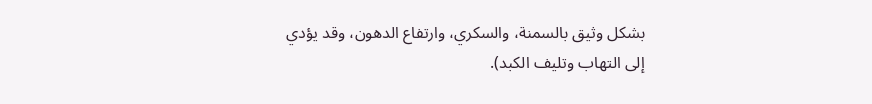بشكل وثيق بالسمنة، والسكري، وارتفاع الدهون، وقد يؤدي إلى التهاب وتليف الكبد).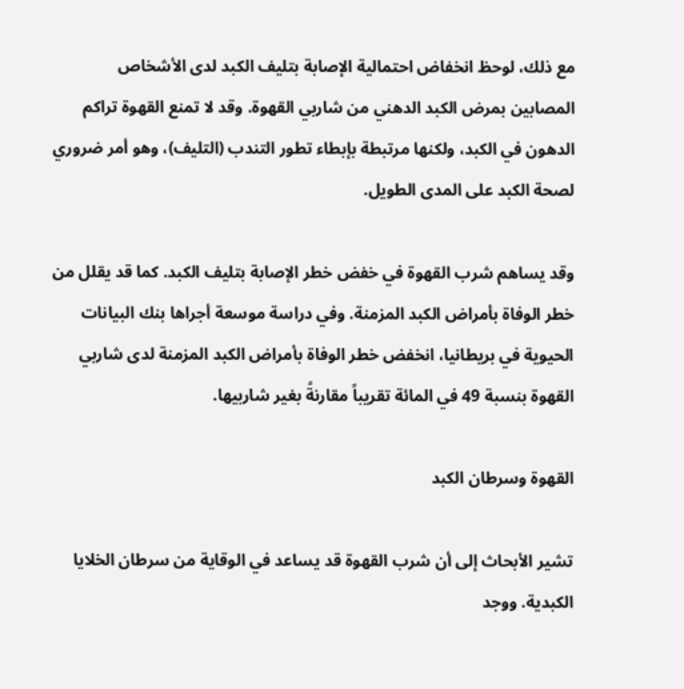مع ذلك، لوحظ انخفاض احتمالية الإصابة بتليف الكبد لدى الأشخاص المصابين بمرض الكبد الدهني من شاربي القهوة. وقد لا تمنع القهوة تراكم الدهون في الكبد، ولكنها مرتبطة بإبطاء تطور التندب (التليف)، وهو أمر ضروري لصحة الكبد على المدى الطويل.

وقد يساهم شرب القهوة في خفض خطر الإصابة بتليف الكبد. كما قد يقلل من خطر الوفاة بأمراض الكبد المزمنة. وفي دراسة موسعة أجراها بنك البيانات الحيوية في بريطانيا، انخفض خطر الوفاة بأمراض الكبد المزمنة لدى شاربي القهوة بنسبة 49 في المائة تقريباً مقارنةً بغير شاربيها.

القهوة وسرطان الكبد

تشير الأبحاث إلى أن شرب القهوة قد يساعد في الوقاية من سرطان الخلايا الكبدية. ووجد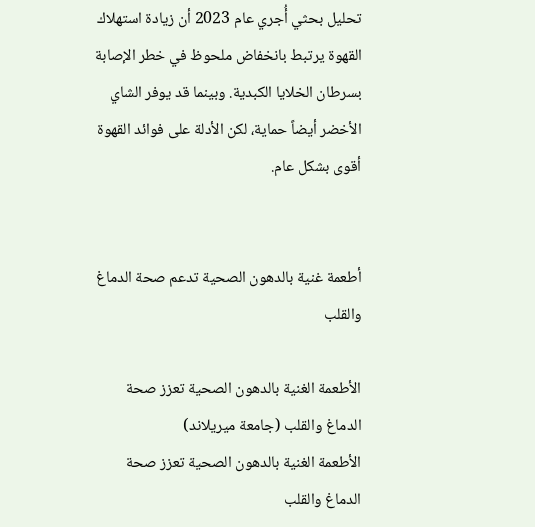تحليل بحثي أُجري عام 2023 أن زيادة استهلاك القهوة يرتبط بانخفاض ملحوظ في خطر الإصابة بسرطان الخلايا الكبدية. وبينما قد يوفر الشاي الأخضر أيضاً حماية، لكن الأدلة على فوائد القهوة أقوى بشكل عام.


أطعمة غنية بالدهون الصحية تدعم صحة الدماغ والقلب

الأطعمة الغنية بالدهون الصحية تعزز صحة الدماغ والقلب (جامعة ميريلاند)
الأطعمة الغنية بالدهون الصحية تعزز صحة الدماغ والقلب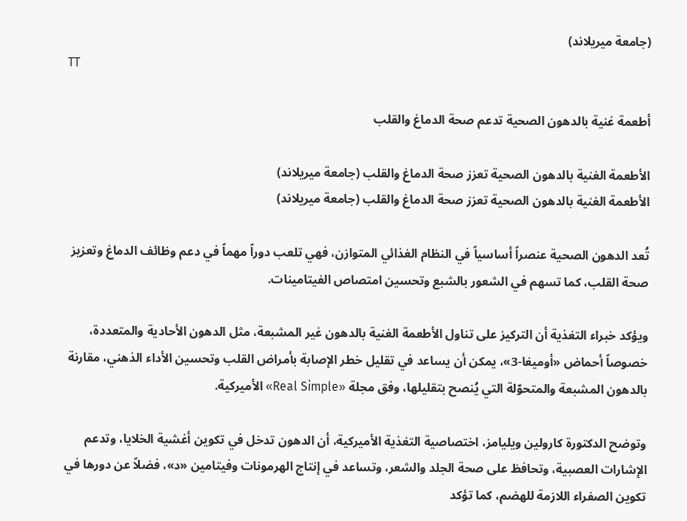(جامعة ميريلاند)
TT

أطعمة غنية بالدهون الصحية تدعم صحة الدماغ والقلب

الأطعمة الغنية بالدهون الصحية تعزز صحة الدماغ والقلب (جامعة ميريلاند)
الأطعمة الغنية بالدهون الصحية تعزز صحة الدماغ والقلب (جامعة ميريلاند)

تُعد الدهون الصحية عنصراً أساسياً في النظام الغذائي المتوازن، فهي تلعب دوراً مهماً في دعم وظائف الدماغ وتعزيز صحة القلب، كما تسهم في الشعور بالشبع وتحسين امتصاص الفيتامينات.

ويؤكد خبراء التغذية أن التركيز على تناول الأطعمة الغنية بالدهون غير المشبعة، مثل الدهون الأحادية والمتعددة، خصوصاً أحماض «أوميغا-3»، يمكن أن يساعد في تقليل خطر الإصابة بأمراض القلب وتحسين الأداء الذهني، مقارنة بالدهون المشبعة والمتحوّلة التي يُنصح بتقليلها، وفق مجلة «Real Simple» الأميركية.

وتوضح الدكتورة كارولين ويليامز، اختصاصية التغذية الأميركية، أن الدهون تدخل في تكوين أغشية الخلايا، وتدعم الإشارات العصبية، وتحافظ على صحة الجلد والشعر، وتساعد في إنتاج الهرمونات وفيتامين «د»، فضلاً عن دورها في تكوين الصفراء اللازمة للهضم، كما تؤكد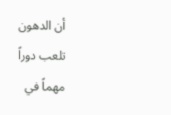أن الدهون تلعب دوراً مهماً في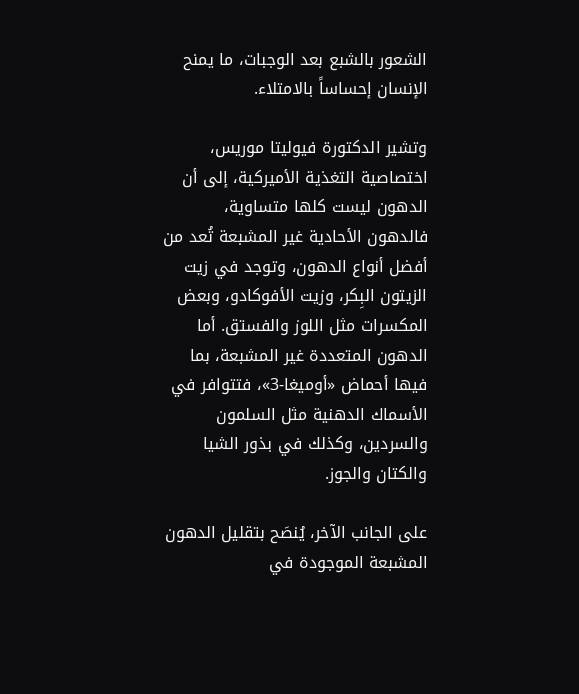الشعور بالشبع بعد الوجبات، ما يمنح الإنسان إحساساً بالامتلاء.

وتشير الدكتورة فيوليتا موريس، اختصاصية التغذية الأميركية، إلى أن الدهون ليست كلها متساوية، فالدهون الأحادية غير المشبعة تُعد من أفضل أنواع الدهون، وتوجد في زيت الزيتون البِكر، وزيت الأفوكادو، وبعض المكسرات مثل اللوز والفستق. أما الدهون المتعددة غير المشبعة، بما فيها أحماض «أوميغا-3»، فتتوافر في الأسماك الدهنية مثل السلمون والسردين، وكذلك في بذور الشيا والكتان والجوز.

على الجانب الآخر، يُنصَح بتقليل الدهون المشبعة الموجودة في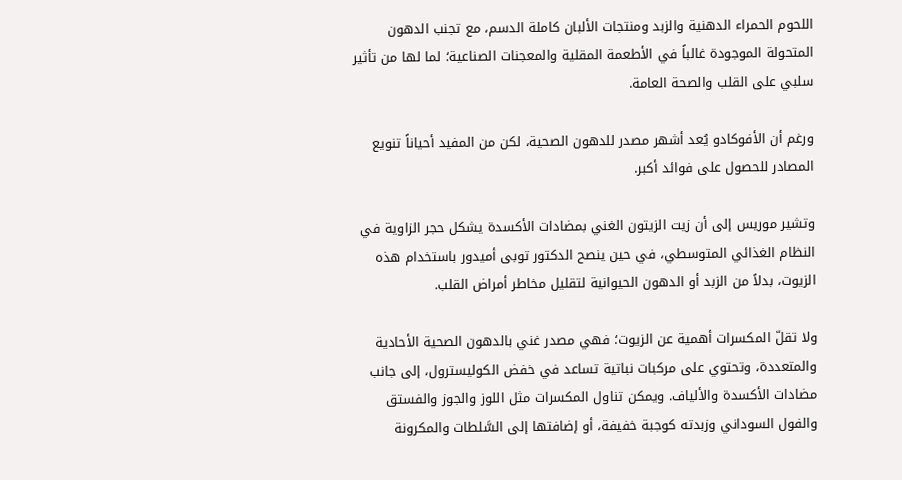اللحوم الحمراء الدهنية والزبد ومنتجات الألبان كاملة الدسم، مع تجنب الدهون المتحولة الموجودة غالباً في الأطعمة المقلية والمعجنات الصناعية؛ لما لها من تأثير سلبي على القلب والصحة العامة.

ورغم أن الأفوكادو يُعد أشهر مصدر للدهون الصحية، لكن من المفيد أحياناً تنويع المصادر للحصول على فوائد أكبر.

وتشير موريس إلى أن زيت الزيتون الغني بمضادات الأكسدة يشكل حجر الزاوية في النظام الغذائي المتوسطي، في حين ينصح الدكتور توبى أميدور باستخدام هذه الزيوت، بدلاً من الزبد أو الدهون الحيوانية لتقليل مخاطر أمراض القلب.

ولا تقلّ المكسرات أهمية عن الزيوت؛ فهي مصدر غني بالدهون الصحية الأحادية والمتعددة، وتحتوي على مركبات نباتية تساعد في خفض الكوليسترول، إلى جانب مضادات الأكسدة والألياف. ويمكن تناول المكسرات مثل اللوز والجوز والفستق والفول السوداني وزبدته كوجبة خفيفة، أو إضافتها إلى السَّلطات والمكرونة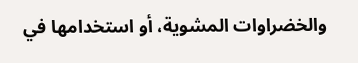والخضراوات المشوية، أو استخدامها في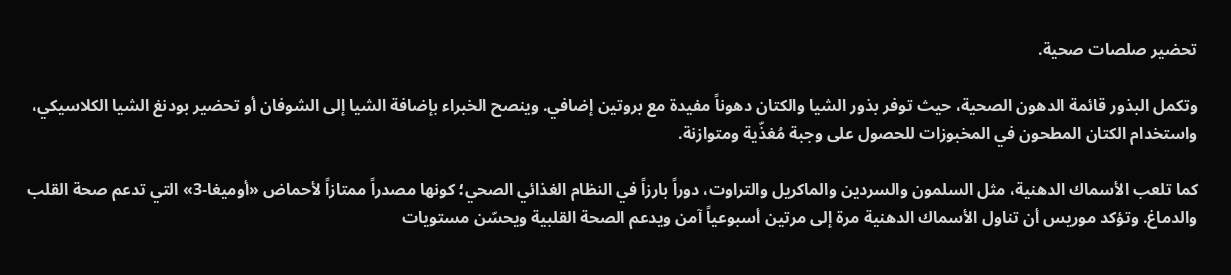تحضير صلصات صحية.

وتكمل البذور قائمة الدهون الصحية، حيث توفر بذور الشيا والكتان دهوناً مفيدة مع بروتين إضافي. وينصح الخبراء بإضافة الشيا إلى الشوفان أو تحضير بودنغ الشيا الكلاسيكي، واستخدام الكتان المطحون في المخبوزات للحصول على وجبة مُغذّية ومتوازنة.

كما تلعب الأسماك الدهنية، مثل السلمون والسردين والماكريل والتراوت، دوراً بارزاً في النظام الغذائي الصحي؛ كونها مصدراً ممتازاً لأحماض «أوميغا-3» التي تدعم صحة القلب والدماغ. وتؤكد موريس أن تناول الأسماك الدهنية مرة إلى مرتين أسبوعياً آمن ويدعم الصحة القلبية ويحسّن مستويات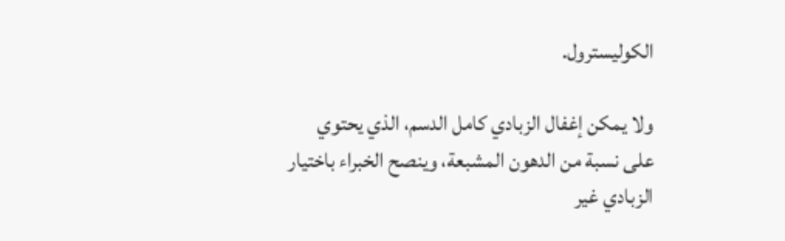الكوليسترول.

ولا يمكن إغفال الزبادي كامل الدسم، الذي يحتوي على نسبة من الدهون المشبعة، وينصح الخبراء باختيار الزبادي غير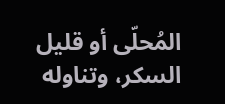المُحلّى أو قليل السكر، وتناوله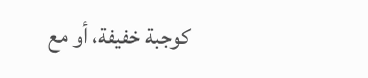كوجبة خفيفة، أو مع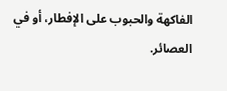الفاكهة والحبوب على الإفطار، أو في العصائر.